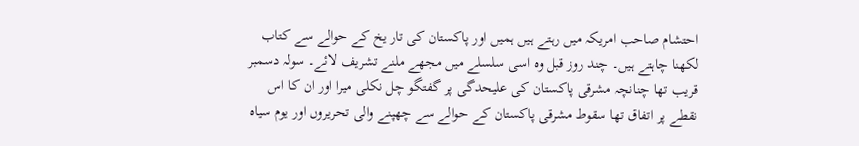احتشام صاحب امریکہ میں رہتے ہیں ہمیں اور پاکستان کی تار یخ کے حوالے سے کتاب لکھنا چاہتے ہیں۔ چند روز قبل وہ اسی سلسلے میں مجھے ملنے تشریف لائے۔ سولہ دسمبر قریب تھا چنانچہ مشرقی پاکستان کی علیحدگی پر گفتگو چل نکلی میرا اور ان کا اس نقطے پر اتفاق تھا سقوط مشرقی پاکستان کے حوالے سے چھپنے والی تحریروں اور یوم سیاہ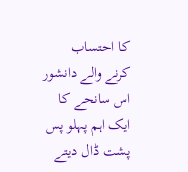کا احتساب کرنے والے دانشور اس سانحے کا ایک اہم پہلو پس پشت ڈال دیتے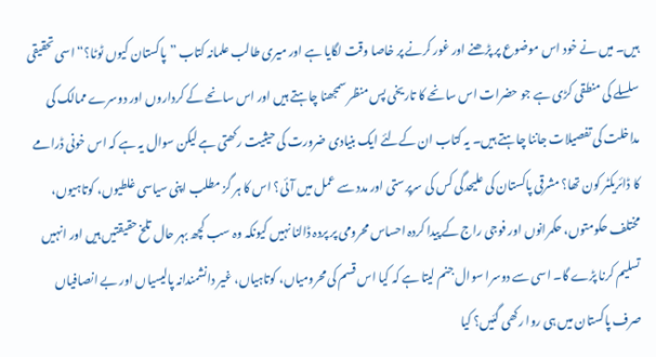ہیں۔ میں نے خود اس موضوع پر پڑھنے اور غور کرنے پر خاصا وقت لگایا ہے اور میری طالب علمانہ کتاب ”پاکستان کیوں ٹوٹا؟“ اسی تحقیقی سلسلے کی منطقی کڑی ہے جو حضرات اس سانحے کا تاریخی پس منظر سمجھنا چاہتے ہیں اور اس سانحے کے کرداروں اور دوسرے ممالک کی مداخلت کی تفصیلات جاننا چاہتے ہیں۔ یہ کتاب ان کےلئے ایک بنیادی ضرورت کی حیثیت رکھتی ہے لیکن سوال یہ ہے کہ اس خونی ڈرامے کا ڈائریکٹر کون تھا؟ مشرقی پاکستان کی علیحدگی کس کی سرپرستی اور مدد سے عمل میں آئی؟ اس کا ہر گز مطلب اپنی سیاسی غلطیوں، کوتاہیوں، مختلف حکومتوں، حکمرانوں اور فوجی راج کے پیدا کردہ احساس محرومی پر پردہ ڈالنا نہیں کیونکہ وہ سب کچھ بہر حال تلخ حقیقتیں ہیں اور انہیں تسلیم کرنا پڑے گا۔ اسی سے دوسرا سوال جنم لیتا ہے کہ کیا اس قسم کی محرومیاں، کوتاہیاں، غیر دانشمندانہ پالیسیاں اور بے انصافیاں صرف پاکستان میں ہی روا رکھی گئیں؟ کیا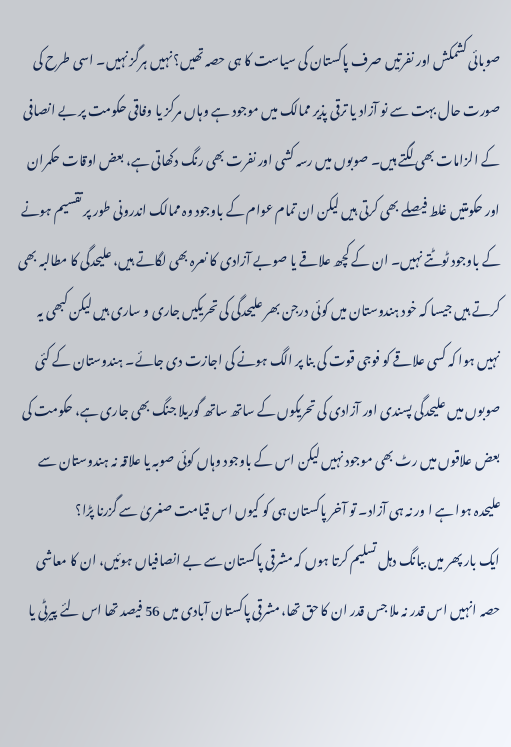صوبائی کشمکش اور نفرتیں صرف پاکستان کی سیاست کا ہی حصہ تھیں؟ نہیں ہرگز نہیں۔ اسی طرح کی صورت حال بہت سے نو آزاد یا ترقی پذیر ممالک میں موجود ہے وہاں مرکز یا وفاقی حکومت پر بے انصافی کے الزامات بھی لگتے ہیں۔ صوبوں میں رسہ کشی اور نفرت بھی رنگ دکھاتی ہے، بعض اوقات حکمران اور حکومتیں غلط فیصلے بھی کرتی ہیں لیکن ان تمام عوام کے باوجود وہ ممالک اندرونی طور پر تقسیم ہونے کے باوجود ٹوٹتے نہیں۔ ان کے کچھ علاقے یا صوبے آزادی کا نعرہ بھی لگاتے ہیں، علیحدگی کا مطالبہ بھی کرتے ہیں جیسا کہ خود ہندوستان میں کوئی درجن بھر علیحدگی کی تحریکیں جاری و ساری ہیں لیکن کبھی یہ نہیں ہوا کہ کسی علاقے کو فوجی قوت کی بنا پر الگ ہونے کی اجازت دی جائے۔ ہندوستان کے کئی صوبوں میں علیحدگی پسندی اور آزادی کی تحریکوں کے ساتھ ساتھ گوریلا جنگ بھی جاری ہے، حکومت کی بعض علاقوں میں رٹ بھی موجود نہیں لیکن اس کے باوجود وہاں کوئی صوبہ یا علاقہ نہ ہندوستان سے علیحدہ ہوا ہے ا ور نہ ہی آزاد۔ تو آخر پاکستان ہی کو کیوں اس قیامت صغریٰ سے گزرنا پڑا؟
ایک بار پھر میں ببانگ دہل تسلیم کرتا ہوں کہ مشرقی پاکستان سے بے انصافیاں ہوئیں، ان کا معاشی حصہ انہیں اس قدر نہ ملا جس قدر ان کا حق تھا، مشرقی پاکستان آبادی میں 56 فیصد تھا اس لئے پیرٹی یا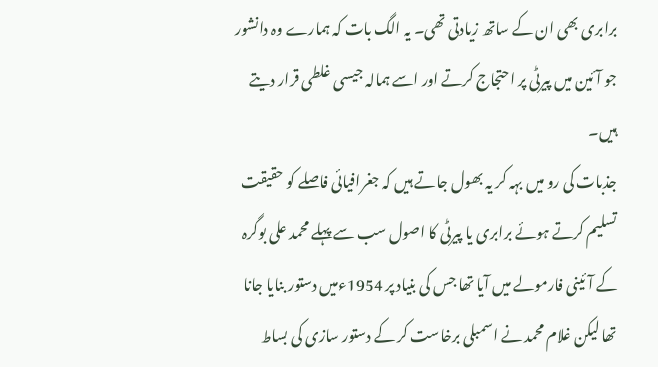برابری بھی ان کے ساتھ زیادتی تھی۔ یہ الگ بات کہ ہمارے وہ دانشور جو آئین میں پیرٹی پر احتجاج کرتے اور اسے ہمالہ جیسی غلطی قرار دیتے ہیں۔
جذبات کی رو میں بہہ کر یہ بھول جاتے ہیں کہ جغرافیائی فاصلے کو حقیقت تسلیم کرتے ہوئے برابری یا پیرٹی کا اصول سب سے پہلے محمد علی بوگرہ کے آئینی فارمولے میں آیا تھا جس کی بنیاد پر 1954ءمیں دستور بنایا جانا تھا لیکن غلام محمد نے اسمبلی برخاست کر کے دستور سازی کی بساط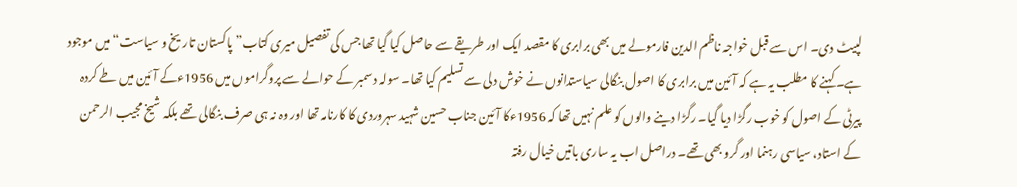لپیٹ دی۔ اس سے قبل خواجہ ناظم الدین فارمولے میں بھی برابری کا مقصد ایک اور طریقے سے حاصل کیا گیا تھا جس کی تفصیل میری کتاب”پاکستان تاریخ و سیاست“ میں موجود ہے۔ کہنے کا مطلب یہ ہے کہ آئین میں برابری کا اصول بنگالی سیاستدانوں نے خوش دلی سے تسلیم کیا تھا۔ سولہ دسمبر کے حوالے سے پروگراموں میں 1956ءکے آئین میں طے کردہ پیرٹی کے اصول کو خوب رگڑا دیا گیا۔ رگڑا دینے والوں کو علم نہیں تھا کہ 1956ءکا آئین جناب حسین شہید سہروردی کا کارنامہ تھا اور وہ نہ ہی صرف بنگالی تھے بلکہ شیخ مجیب الرحمن کے استاد، سیاسی رہنما اور گرو بھی تھے۔ دراصل اب یہ ساری باتیں خیال رفتہ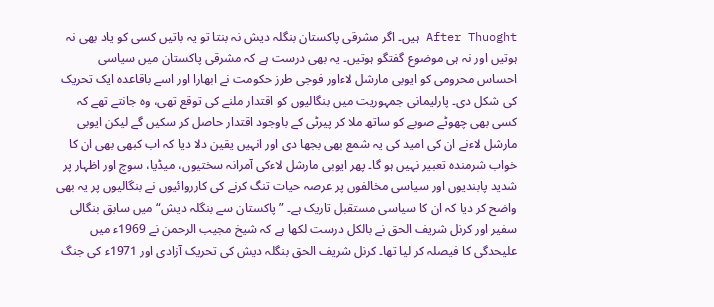After Thuoght ہیں۔ اگر مشرقی پاکستان بنگلہ دیش نہ بنتا تو یہ باتیں کسی کو یاد بھی نہ ہوتیں اور نہ ہی موضوع گفتگو ہوتیں۔ یہ بھی درست ہے کہ مشرقی پاکستان میں سیاسی احساس محرومی کو ایوبی مارشل لاءاور فوجی طرز حکومت نے ابھارا اور اسے باقاعدہ ایک تحریک کی شکل دی۔ پارلیمانی جمہوریت میں بنگالیوں کو اقتدار ملنے کی توقع تھی، وہ جانتے تھے کہ کسی بھی چھوٹے صوبے کو ساتھ ملا کر پیرٹی کے باوجود اقتدار حاصل کر سکیں گے لیکن ایوبی مارشل لاءنے ان کی امید کی یہ شمع بھی بجھا دی اور انہیں یقین دلا دیا کہ اب کبھی بھی ان کا خواب شرمندہ تعبیر نہیں ہو گا۔ پھر ایوبی مارشل لاءکی آمرانہ سختیوں، میڈیا، سوچ اور اظہار پر شدید پابندیوں اور سیاسی مخالفوں پر عرصہ حیات تنگ کرنے کی کارروائیوں نے بنگالیوں پر یہ بھی واضح کر دیا کہ ان کا سیاسی مستقبل تاریک ہے۔ ”پاکستان سے بنگلہ دیش“ میں سابق بنگالی سفیر اور کرنل شریف الحق نے بالکل درست لکھا ہے کہ شیخ مجیب الرحمن نے 1969ء میں علیحدگی کا فیصلہ کر لیا تھا۔ کرنل شریف الحق بنگلہ دیش کی تحریک آزادی اور 1971ء کی جنگ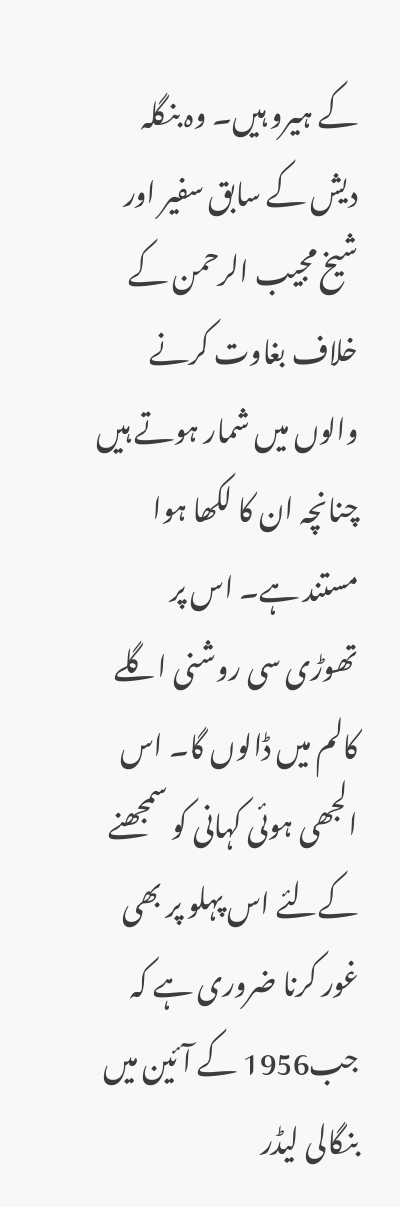کے ہیرو ہیں۔ وہ بنگلہ دیش کے سابق سفیر اور شیخ مجیب الرحمن کے خلاف بغاوت کرنے والوں میں شمار ہوتے ہیں چنانچہ ان کا لکھا ہوا مستند ہے۔ اس پر تھوڑی سی روشنی اگلے کالم میں ڈالوں گا۔ اس الجھی ہوئی کہانی کو سمجھنے کےلئے اس پہلو پر بھی غور کرنا ضروری ہے کہ جب1956 کے آئین میں بنگالی لیڈر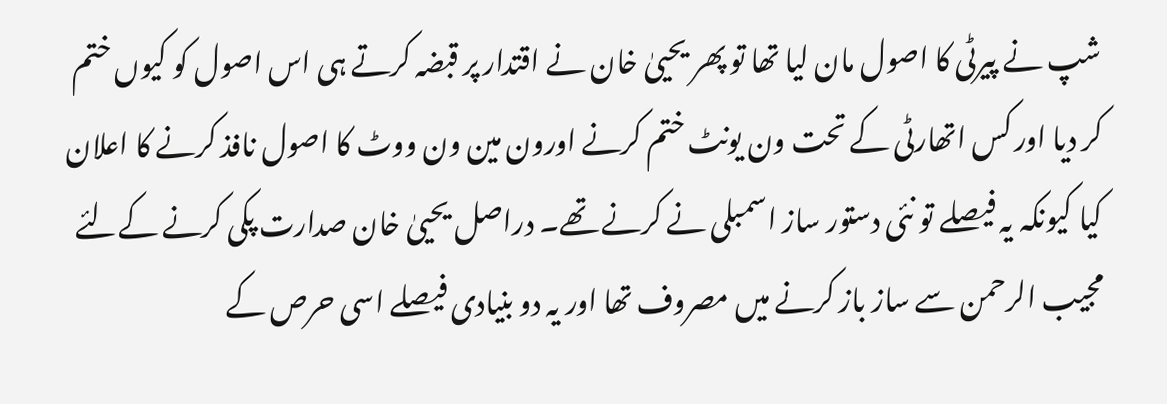شپ نے پیرٹی کا اصول مان لیا تھا تو پھر یحییٰ خان نے اقتدار پر قبضہ کرتے ہی اس اصول کو کیوں ختم کر دیا اور کس اتھارٹی کے تحت ون یونٹ ختم کرنے اورون مین ون ووٹ کا اصول نافذ کرنے کا اعلان کیا کیونکہ یہ فیصلے تو نئی دستور ساز اسمبلی نے کرنے تھے۔ دراصل یحییٰ خان صدارت پکی کرنے کےلئے مجیب الرحمن سے ساز باز کرنے میں مصروف تھا اور یہ دو بنیادی فیصلے اسی حرص کے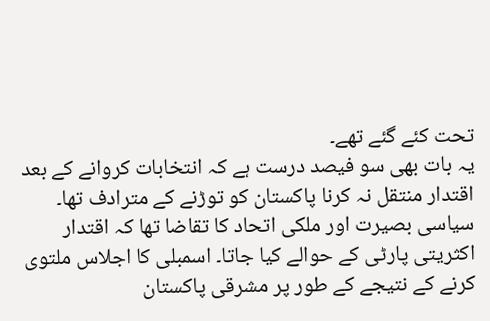تحت کئے گئے تھے۔
یہ بات بھی سو فیصد درست ہے کہ انتخابات کروانے کے بعد اقتدار منتقل نہ کرنا پاکستان کو توڑنے کے مترادف تھا۔ سیاسی بصیرت اور ملکی اتحاد کا تقاضا تھا کہ اقتدار اکثریتی پارٹی کے حوالے کیا جاتا۔ اسمبلی کا اجلاس ملتوی کرنے کے نتیجے کے طور پر مشرقی پاکستان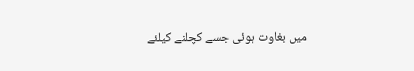میں بغاوت ہوئی جسے کچلنے کیلئے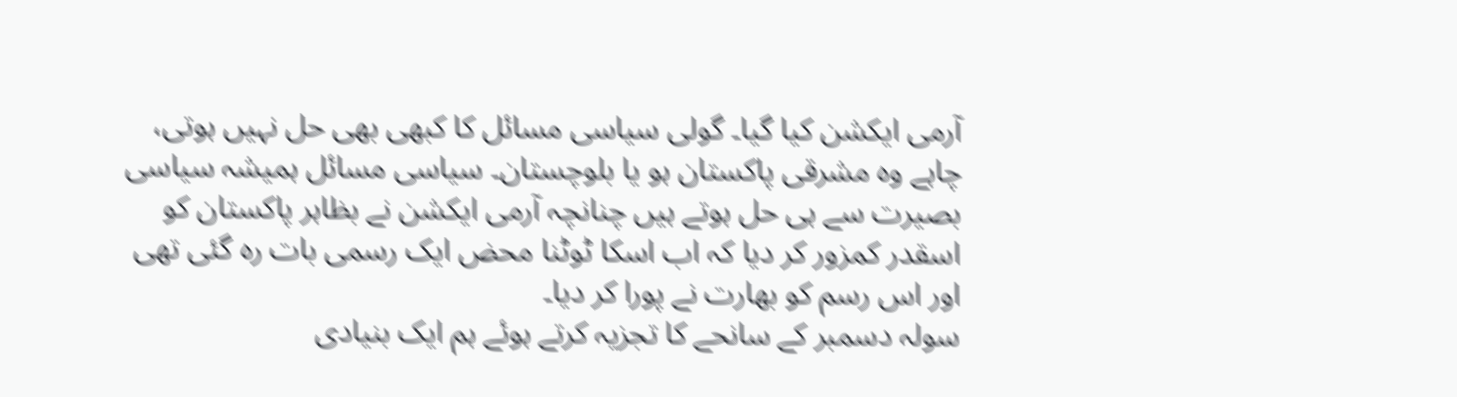آرمی ایکشن کیا گیا۔ گولی سیاسی مسائل کا کبھی بھی حل نہیں ہوتی، چاہے وہ مشرقی پاکستان ہو یا بلوچستان۔ سیاسی مسائل ہمیشہ سیاسی بصیرت سے ہی حل ہوتے ہیں چنانچہ آرمی ایکشن نے بظاہر پاکستان کو اسقدر کمزور کر دیا کہ اب اسکا ٹوٹنا محض ایک رسمی بات رہ گئی تھی اور اس رسم کو بھارت نے پورا کر دیا۔
سولہ دسمبر کے سانحے کا تجزیہ کرتے ہوئے ہم ایک بنیادی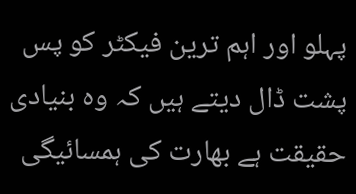پہلو اور اہم ترین فیکٹر کو پس پشت ڈال دیتے ہیں کہ وہ بنیادی حقیقت ہے بھارت کی ہمسائیگی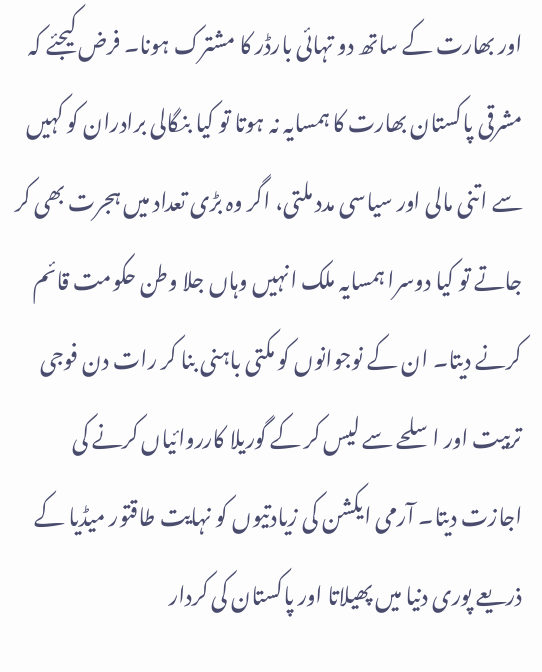اور بھارت کے ساتھ دو تہائی بارڈر کا مشترک ہونا۔ فرض کیجئے کہ مشرقی پاکستان بھارت کا ہمسایہ نہ ہوتا تو کیا بنگالی برادران کو کہیں سے اتنی مالی اور سیاسی مدد ملتی، اگر وہ بڑی تعداد میں ہجرت بھی کر جاتے تو کیا دوسرا ہمسایہ ملک انہیں وہاں جلا وطن حکومت قائم کرنے دیتا۔ ان کے نوجوانوں کو مکتی باہنی بنا کر رات دن فوجی تربیت اور اسلحے سے لیس کر کے گوریلا کارروائیاں کرنے کی اجازت دیتا۔ آرمی ایکشن کی زیادتیوں کو نہایت طاقتور میڈیا کے ذریعے پوری دنیا میں پھیلاتا اور پاکستان کی کردار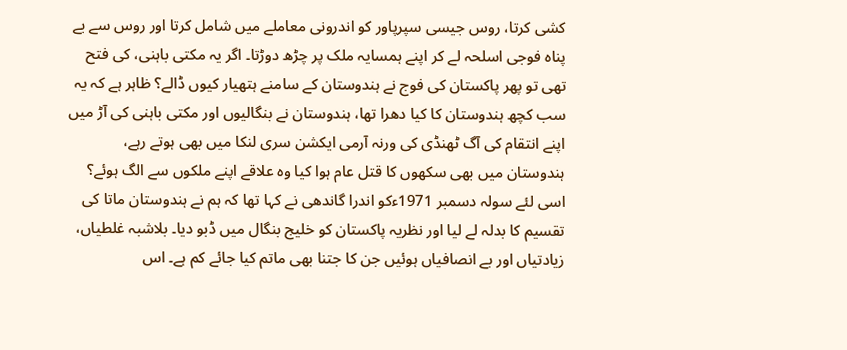کشی کرتا، روس جیسی سپرپاور کو اندرونی معاملے میں شامل کرتا اور روس سے بے پناہ فوجی اسلحہ لے کر اپنے ہمسایہ ملک پر چڑھ دوڑتا۔ اگر یہ مکتی باہنی، کی فتح تھی تو پھر پاکستان کی فوج نے ہندوستان کے سامنے ہتھیار کیوں ڈالے؟ ظاہر ہے کہ یہ سب کچھ ہندوستان کا کیا دھرا تھا، ہندوستان نے بنگالیوں اور مکتی باہنی کی آڑ میں اپنے انتقام کی آگ ٹھنڈی کی ورنہ آرمی ایکشن سری لنکا میں بھی ہوتے رہے، ہندوستان میں بھی سکھوں کا قتل عام ہوا کیا وہ علاقے اپنے ملکوں سے الگ ہوئے؟ اسی لئے سولہ دسمبر 1971ءکو اندرا گاندھی نے کہا تھا کہ ہم نے ہندوستان ماتا کی تقسیم کا بدلہ لے لیا اور نظریہ پاکستان کو خلیج بنگال میں ڈبو دیا۔ بلاشبہ غلطیاں، زیادتیاں اور بے انصافیاں ہوئیں جن کا جتنا بھی ماتم کیا جائے کم ہے۔ اس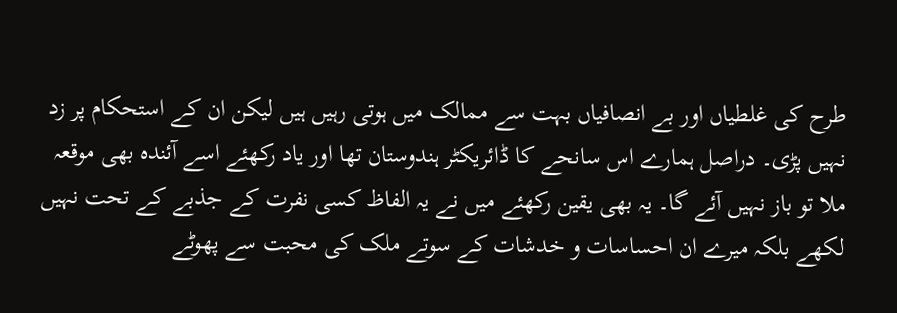طرح کی غلطیاں اور بے انصافیاں بہت سے ممالک میں ہوتی رہیں ہیں لیکن ان کے استحکام پر زد نہیں پڑی۔ دراصل ہمارے اس سانحے کا ڈائریکٹر ہندوستان تھا اور یاد رکھئے اسے آئندہ بھی موقعہ ملا تو باز نہیں آئے گا۔ یہ بھی یقین رکھئے میں نے یہ الفاظ کسی نفرت کے جذبے کے تحت نہیں لکھے بلکہ میرے ان احساسات و خدشات کے سوتے ملک کی محبت سے پھوٹے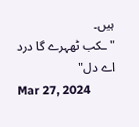ہیں۔
"ـکب ٹھہرے گا درد اے دل"
Mar 27, 2024